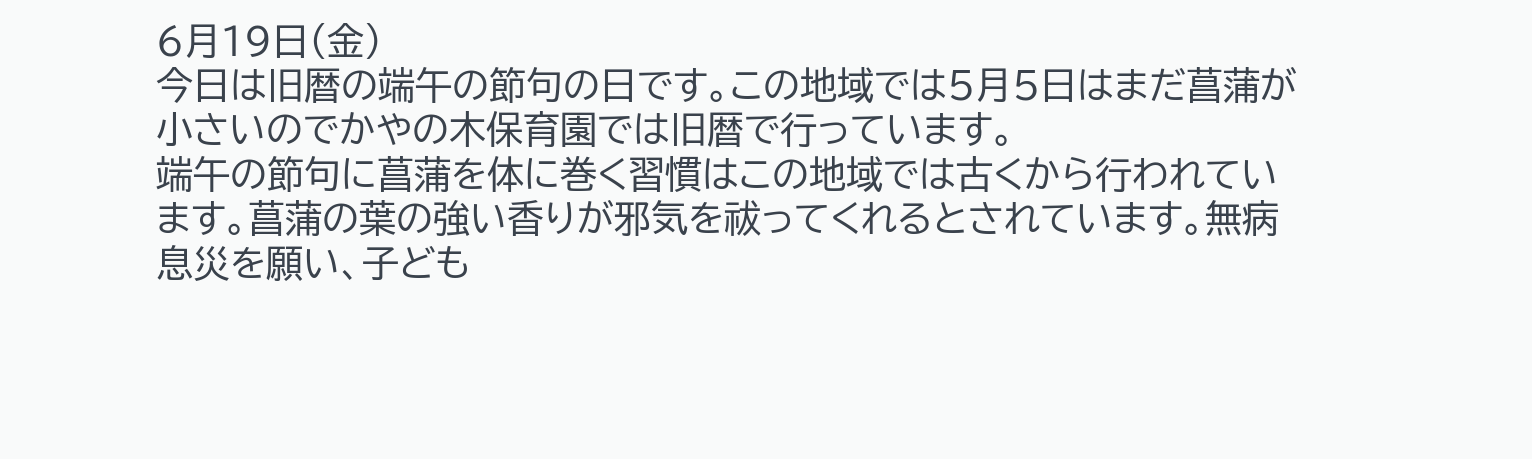6月19日(金)
今日は旧暦の端午の節句の日です。この地域では5月5日はまだ菖蒲が小さいのでかやの木保育園では旧暦で行っています。
端午の節句に菖蒲を体に巻く習慣はこの地域では古くから行われています。菖蒲の葉の強い香りが邪気を祓ってくれるとされています。無病息災を願い、子ども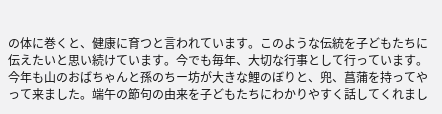の体に巻くと、健康に育つと言われています。このような伝統を子どもたちに伝えたいと思い続けています。今でも毎年、大切な行事として行っています。
今年も山のおばちゃんと孫のちー坊が大きな鯉のぼりと、兜、菖蒲を持ってやって来ました。端午の節句の由来を子どもたちにわかりやすく話してくれまし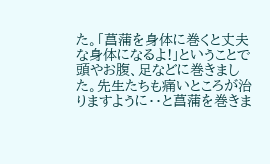た。「菖蒲を身体に巻くと丈夫な身体になるよ!」ということで頭やお腹、足などに巻きました。先生たちも痛いところが治りますように・・と菖蒲を巻きま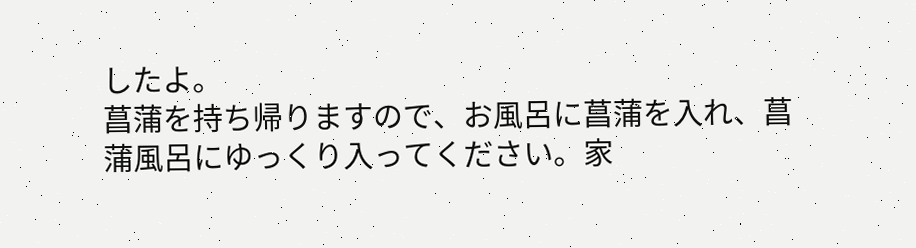したよ。
菖蒲を持ち帰りますので、お風呂に菖蒲を入れ、菖蒲風呂にゆっくり入ってください。家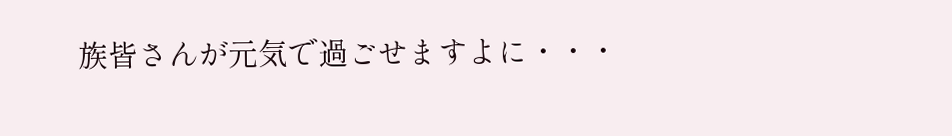族皆さんが元気で過ごせますよに・・・